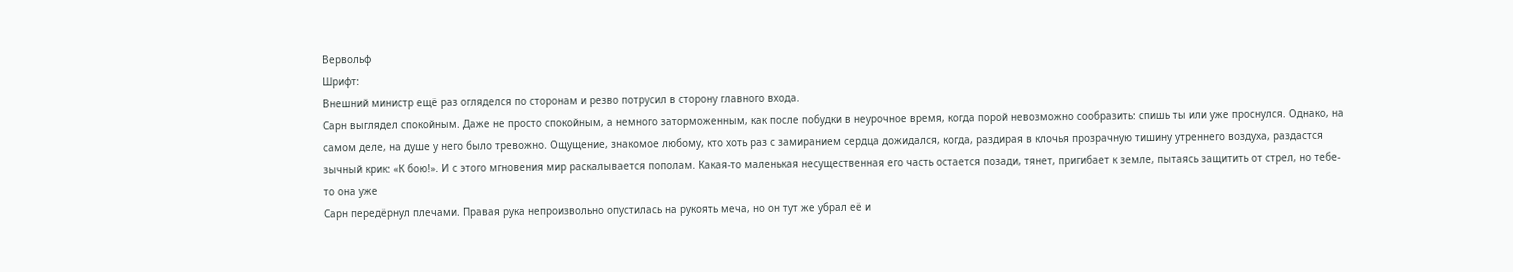Вервольф
Шрифт:
Внешний министр ещё раз огляделся по сторонам и резво потрусил в сторону главного входа.
Сарн выглядел спокойным. Даже не просто спокойным, а немного заторможенным, как после побудки в неурочное время, когда порой невозможно сообразить: спишь ты или уже проснулся. Однако, на самом деле, на душе у него было тревожно. Ощущение, знакомое любому, кто хоть раз с замиранием сердца дожидался, когда, раздирая в клочья прозрачную тишину утреннего воздуха, раздастся зычный крик: «К бою!». И с этого мгновения мир раскалывается пополам. Какая-то маленькая несущественная его часть остается позади, тянет, пригибает к земле, пытаясь защитить от стрел, но тебе-то она уже
Сарн передёрнул плечами. Правая рука непроизвольно опустилась на рукоять меча, но он тут же убрал её и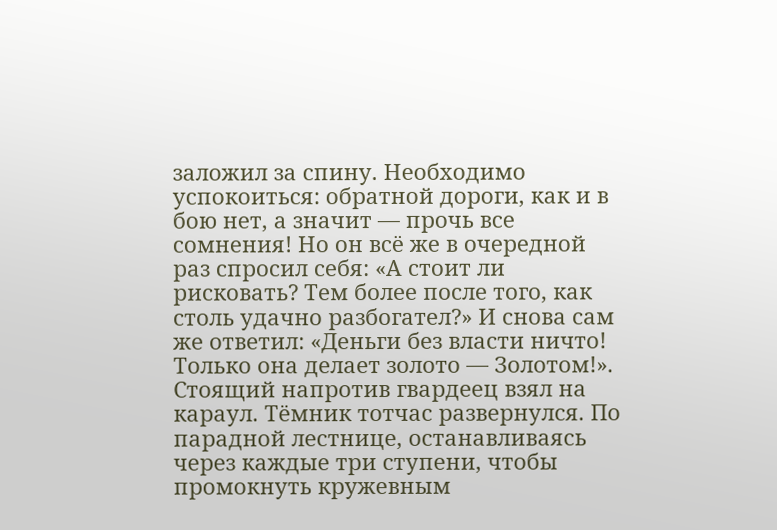заложил за спину. Необходимо успокоиться: обратной дороги, как и в бою нет, а значит — прочь все сомнения! Но он всё же в очередной раз спросил себя: «А стоит ли рисковать? Тем более после того, как столь удачно разбогател?» И снова сам же ответил: «Деньги без власти ничто! Только она делает золото — Золотом!».
Стоящий напротив гвардеец взял на караул. Тёмник тотчас развернулся. По парадной лестнице, останавливаясь через каждые три ступени, чтобы промокнуть кружевным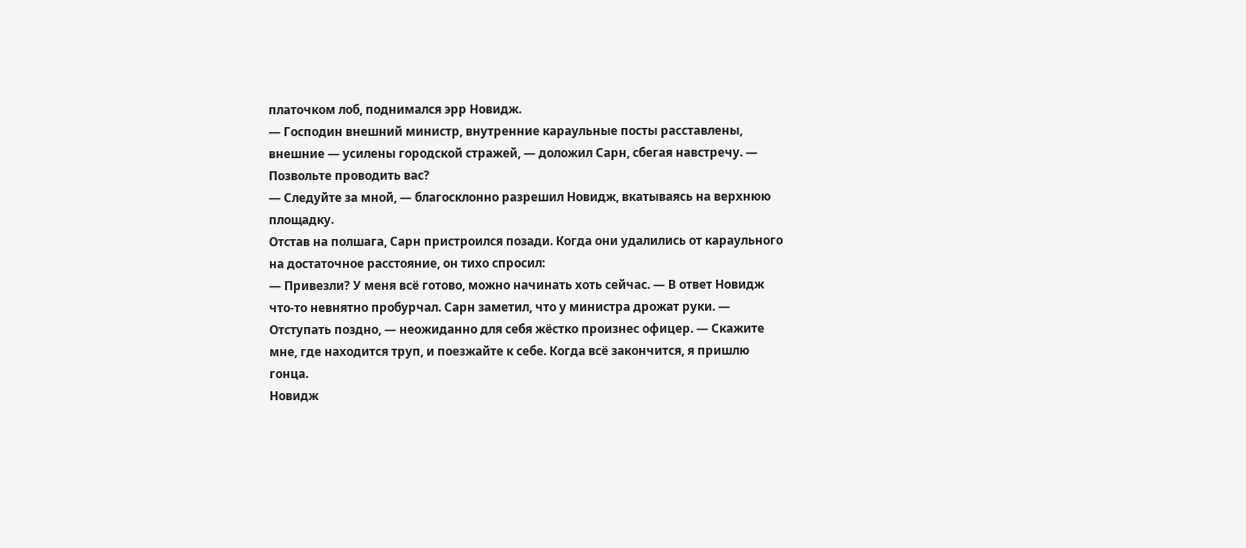платочком лоб, поднимался эрр Новидж.
— Господин внешний министр, внутренние караульные посты расставлены, внешние — усилены городской стражей, — доложил Сарн, сбегая навстречу. — Позвольте проводить вас?
— Следуйте за мной, — благосклонно разрешил Новидж, вкатываясь на верхнюю площадку.
Отстав на полшага, Сарн пристроился позади. Когда они удалились от караульного на достаточное расстояние, он тихо спросил:
— Привезли? У меня всё готово, можно начинать хоть сейчас. — В ответ Новидж что-то невнятно пробурчал. Сарн заметил, что у министра дрожат руки. — Отступать поздно, — неожиданно для себя жёстко произнес офицер. — Скажите мне, где находится труп, и поезжайте к себе. Когда всё закончится, я пришлю гонца.
Новидж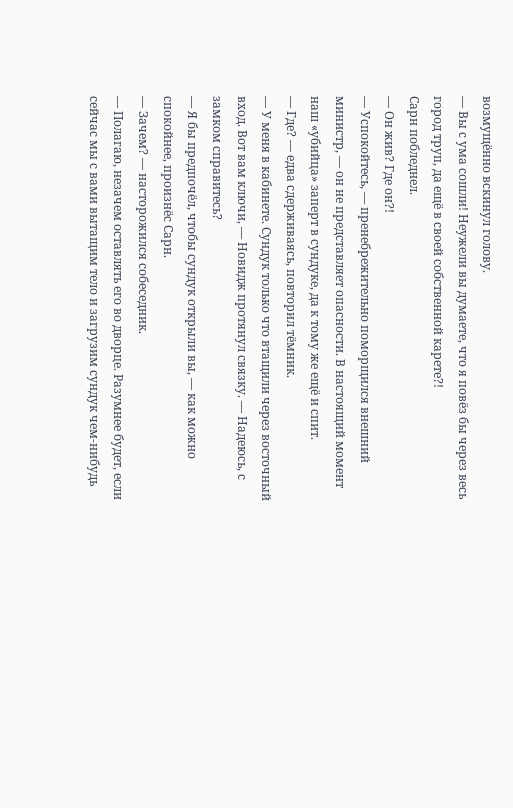возмущённо вскинул голову.
— Вы с ума сошли! Неужели вы думаете, что я повёз бы через весь город труп, да ещё в своей собственной карете?!
Сарн побледнел.
— Он жив? Где он?!
— Успокойтесь, — пренебрежительно поморщился внешний министр, — он не представляет опасности. В настоящий момент наш «убийца» заперт в сундуке, да к тому же ещё и спит.
— Где? — едва сдерживаясь, повторил тёмник.
— У меня в кабинете. Сундук только что втащили через восточный вход. Вот вам ключи, — Новидж протянул связку. — Надеюсь, с замком справитесь?
— Я бы предпочёл, чтобы сундук открыли вы, — как можно спокойнее, произнёс Сарн.
— Зачем? — насторожился собеседник.
— Полагаю, незачем оставлять его во дворце. Разумнее будет, если сейчас мы с вами вытащим тело и загрузим сундук чем-нибудь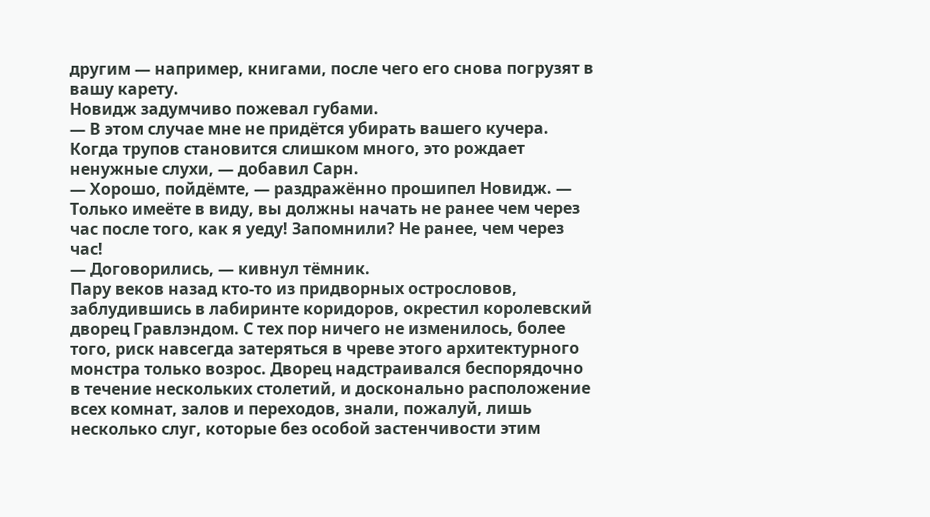другим — например, книгами, после чего его снова погрузят в вашу карету.
Новидж задумчиво пожевал губами.
— В этом случае мне не придётся убирать вашего кучера. Когда трупов становится слишком много, это рождает ненужные слухи, — добавил Сарн.
— Хорошо, пойдёмте, — раздражённо прошипел Новидж. — Только имеёте в виду, вы должны начать не ранее чем через час после того, как я уеду! Запомнили? Не ранее, чем через час!
— Договорились, — кивнул тёмник.
Пару веков назад кто-то из придворных острословов, заблудившись в лабиринте коридоров, окрестил королевский дворец Гравлэндом. С тех пор ничего не изменилось, более того, риск навсегда затеряться в чреве этого архитектурного монстра только возрос. Дворец надстраивался беспорядочно в течение нескольких столетий, и досконально расположение всех комнат, залов и переходов, знали, пожалуй, лишь несколько слуг, которые без особой застенчивости этим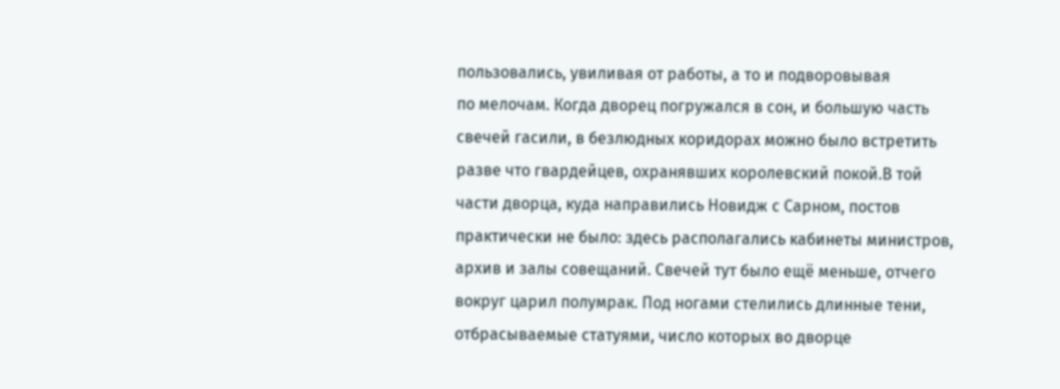пользовались, увиливая от работы, а то и подворовывая
по мелочам. Когда дворец погружался в сон, и большую часть свечей гасили, в безлюдных коридорах можно было встретить разве что гвардейцев, охранявших королевский покой.В той части дворца, куда направились Новидж с Сарном, постов практически не было: здесь располагались кабинеты министров, архив и залы совещаний. Свечей тут было ещё меньше, отчего вокруг царил полумрак. Под ногами стелились длинные тени, отбрасываемые статуями, число которых во дворце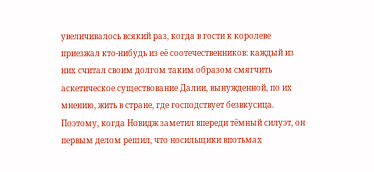увеличивалось всякий раз, когда в гости к королеве приезжал кто-нибудь из её соотечественников: каждый из них считал своим долгом таким образом смягчить аскетическое существование Далии, вынужденной, по их мнению, жить в стране, где господствует безвкусица. Поэтому, когда Новидж заметил впереди тёмный силуэт, он первым делом решил, что носильщики впотьмах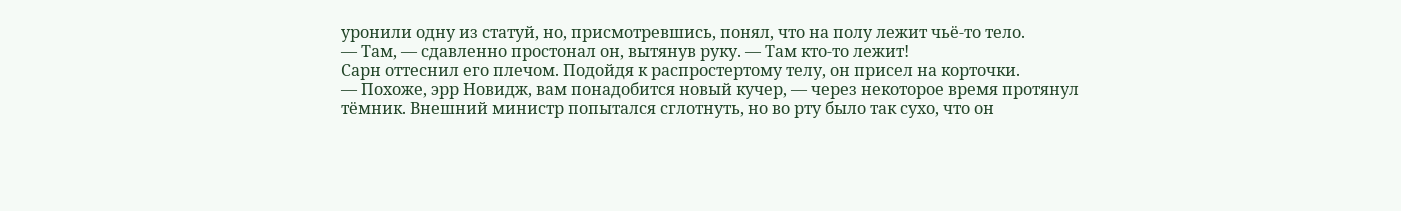уронили одну из статуй, но, присмотревшись, понял, что на полу лежит чьё-то тело.
— Там, — сдавленно простонал он, вытянув руку. — Там кто-то лежит!
Сарн оттеснил его плечом. Подойдя к распростертому телу, он присел на корточки.
— Похоже, эрр Новидж, вам понадобится новый кучер, — через некоторое время протянул тёмник. Внешний министр попытался сглотнуть, но во рту было так сухо, что он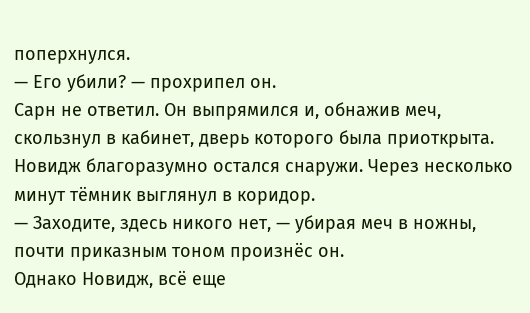поперхнулся.
— Его убили? — прохрипел он.
Сарн не ответил. Он выпрямился и, обнажив меч, скользнул в кабинет, дверь которого была приоткрыта. Новидж благоразумно остался снаружи. Через несколько минут тёмник выглянул в коридор.
— Заходите, здесь никого нет, — убирая меч в ножны, почти приказным тоном произнёс он.
Однако Новидж, всё еще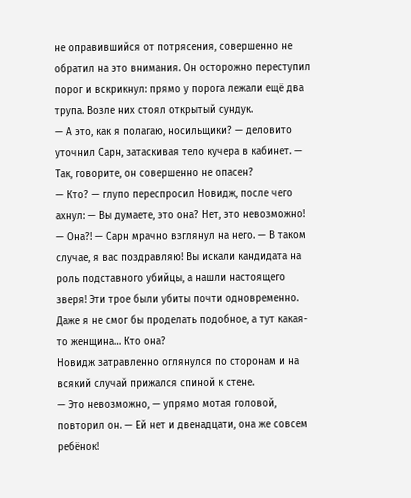не оправившийся от потрясения, совершенно не обратил на это внимания. Он осторожно переступил порог и вскрикнул: прямо у порога лежали ещё два трупа. Возле них стоял открытый сундук.
— А это, как я полагаю, носильщики? — деловито уточнил Сарн, затаскивая тело кучера в кабинет. — Так, говорите, он совершенно не опасен?
— Кто? — глупо переспросил Новидж, после чего ахнул: — Вы думаете, это она? Нет, это невозможно!
— Она?! — Сарн мрачно взглянул на него. — В таком случае, я вас поздравляю! Вы искали кандидата на роль подставного убийцы, а нашли настоящего зверя! Эти трое были убиты почти одновременно. Даже я не смог бы проделать подобное, а тут какая-то женщина… Кто она?
Новидж затравленно оглянулся по сторонам и на всякий случай прижался спиной к стене.
— Это невозможно, — упрямо мотая головой, повторил он. — Ей нет и двенадцати, она же совсем ребёнок!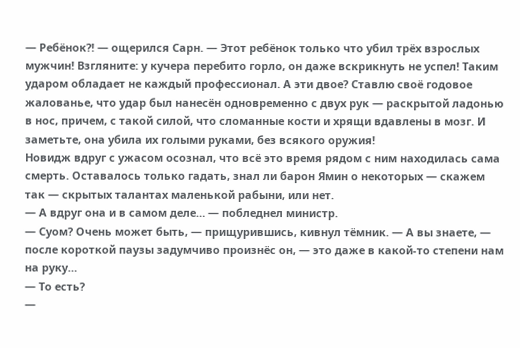— Ребёнок?! — ощерился Сарн. — Этот ребёнок только что убил трёх взрослых мужчин! Взгляните: у кучера перебито горло, он даже вскрикнуть не успел! Таким ударом обладает не каждый профессионал. А эти двое? Ставлю своё годовое жалованье, что удар был нанесён одновременно с двух рук — раскрытой ладонью в нос, причем, с такой силой, что сломанные кости и хрящи вдавлены в мозг. И заметьте, она убила их голыми руками, без всякого оружия!
Новидж вдруг с ужасом осознал, что всё это время рядом с ним находилась сама смерть. Оставалось только гадать, знал ли барон Ямин о некоторых — скажем так — скрытых талантах маленькой рабыни, или нет.
— А вдруг она и в самом деле… — побледнел министр.
— Суом? Очень может быть, — прищурившись, кивнул тёмник. — А вы знаете, — после короткой паузы задумчиво произнёс он, — это даже в какой-то степени нам на руку…
— То есть?
—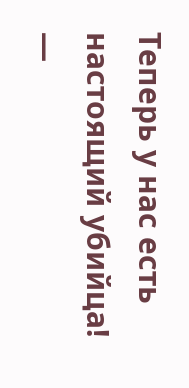Теперь у нас есть настоящий убийца! —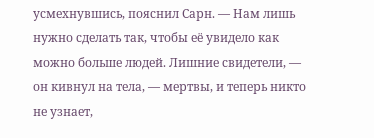усмехнувшись, пояснил Сарн. — Нам лишь нужно сделать так, чтобы её увидело как можно больше людей. Лишние свидетели, — он кивнул на тела, — мертвы, и теперь никто не узнает,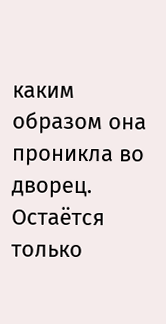каким образом она проникла во дворец. Остаётся только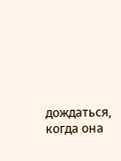дождаться, когда она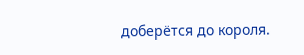доберётся до короля.